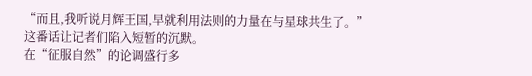“而且,我听说月辉王国,早就利用法则的力量在与星球共生了。”
这番话让记者们陷入短暂的沉默。
在“征服自然”的论调盛行多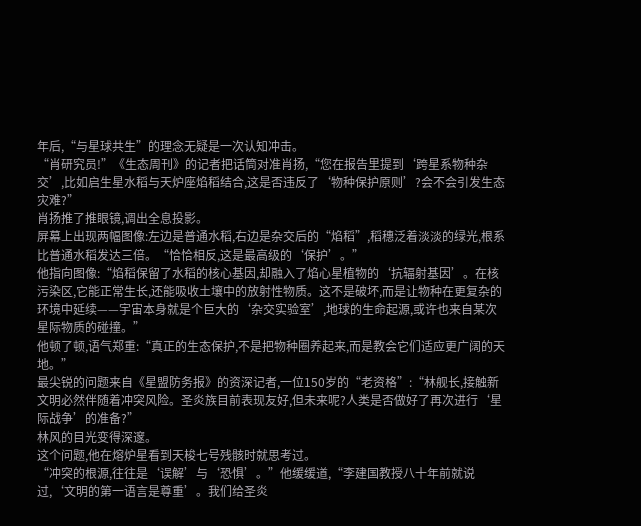年后,“与星球共生”的理念无疑是一次认知冲击。
“肖研究员!”《生态周刊》的记者把话筒对准肖扬,“您在报告里提到‘跨星系物种杂交’,比如启生星水稻与天炉座焰稻结合,这是否违反了‘物种保护原则’?会不会引发生态灾难?”
肖扬推了推眼镜,调出全息投影。
屏幕上出现两幅图像:左边是普通水稻,右边是杂交后的“焰稻”,稻穗泛着淡淡的绿光,根系比普通水稻发达三倍。“恰恰相反,这是最高级的‘保护’。”
他指向图像:“焰稻保留了水稻的核心基因,却融入了焰心星植物的‘抗辐射基因’。在核污染区,它能正常生长,还能吸收土壤中的放射性物质。这不是破坏,而是让物种在更复杂的环境中延续——宇宙本身就是个巨大的‘杂交实验室’,地球的生命起源,或许也来自某次星际物质的碰撞。”
他顿了顿,语气郑重:“真正的生态保护,不是把物种圈养起来,而是教会它们适应更广阔的天地。”
最尖锐的问题来自《星盟防务报》的资深记者,一位150岁的“老资格”:“林舰长,接触新文明必然伴随着冲突风险。圣炎族目前表现友好,但未来呢?人类是否做好了再次进行‘星际战争’的准备?”
林风的目光变得深邃。
这个问题,他在熔炉星看到天梭七号残骸时就思考过。
“冲突的根源,往往是‘误解’与‘恐惧’。”他缓缓道,“李建国教授八十年前就说过,‘文明的第一语言是尊重’。我们给圣炎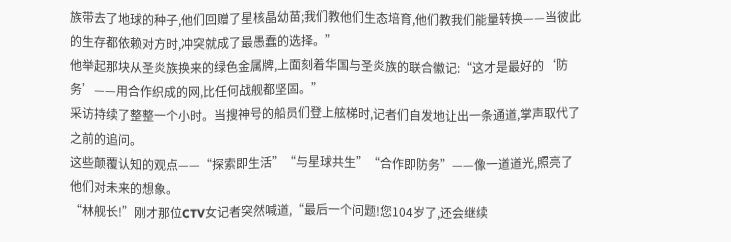族带去了地球的种子,他们回赠了星核晶幼苗;我们教他们生态培育,他们教我们能量转换——当彼此的生存都依赖对方时,冲突就成了最愚蠢的选择。”
他举起那块从圣炎族换来的绿色金属牌,上面刻着华国与圣炎族的联合徽记:“这才是最好的‘防务’——用合作织成的网,比任何战舰都坚固。”
采访持续了整整一个小时。当搜神号的船员们登上舷梯时,记者们自发地让出一条通道,掌声取代了之前的追问。
这些颠覆认知的观点——“探索即生活”“与星球共生”“合作即防务”——像一道道光,照亮了他们对未来的想象。
“林舰长!”刚才那位CTV女记者突然喊道,“最后一个问题!您104岁了,还会继续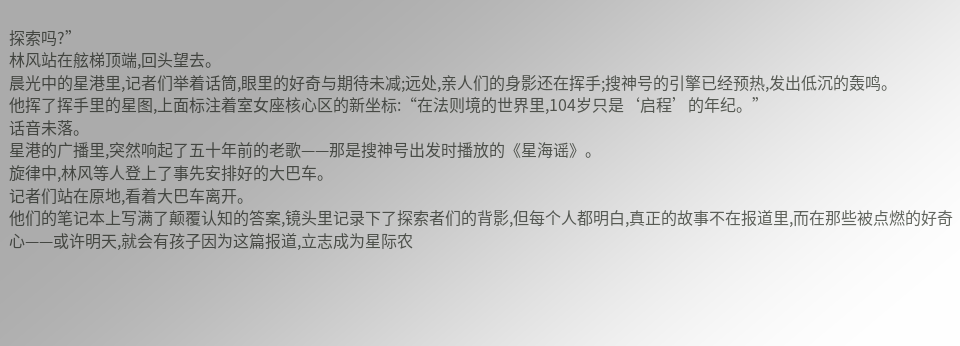探索吗?”
林风站在舷梯顶端,回头望去。
晨光中的星港里,记者们举着话筒,眼里的好奇与期待未减;远处,亲人们的身影还在挥手;搜神号的引擎已经预热,发出低沉的轰鸣。
他挥了挥手里的星图,上面标注着室女座核心区的新坐标:“在法则境的世界里,104岁只是‘启程’的年纪。”
话音未落。
星港的广播里,突然响起了五十年前的老歌——那是搜神号出发时播放的《星海谣》。
旋律中,林风等人登上了事先安排好的大巴车。
记者们站在原地,看着大巴车离开。
他们的笔记本上写满了颠覆认知的答案,镜头里记录下了探索者们的背影,但每个人都明白,真正的故事不在报道里,而在那些被点燃的好奇心——或许明天,就会有孩子因为这篇报道,立志成为星际农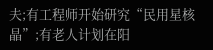夫;有工程师开始研究“民用星核晶”;有老人计划在阳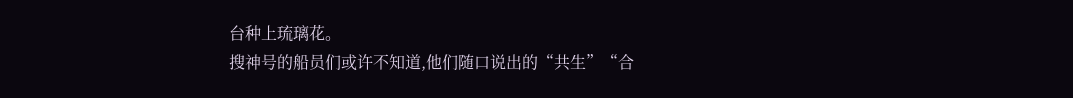台种上琉璃花。
搜神号的船员们或许不知道,他们随口说出的“共生”“合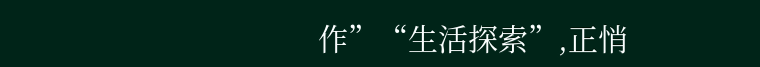作”“生活探索”,正悄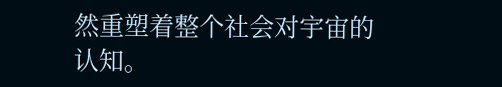然重塑着整个社会对宇宙的认知。